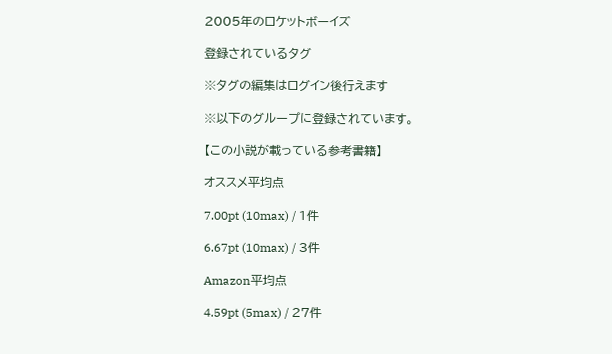2005年のロケットボーイズ

登録されているタグ

※タグの編集はログイン後行えます

※以下のグループに登録されています。

【この小説が載っている参考書籍】

オススメ平均点

7.00pt (10max) / 1件

6.67pt (10max) / 3件

Amazon平均点

4.59pt (5max) / 27件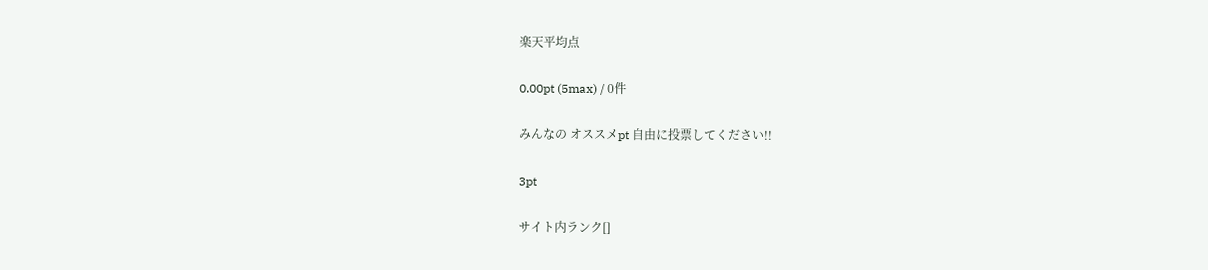楽天平均点

0.00pt (5max) / 0件

みんなの オススメpt 自由に投票してください!!

3pt

サイト内ランク[]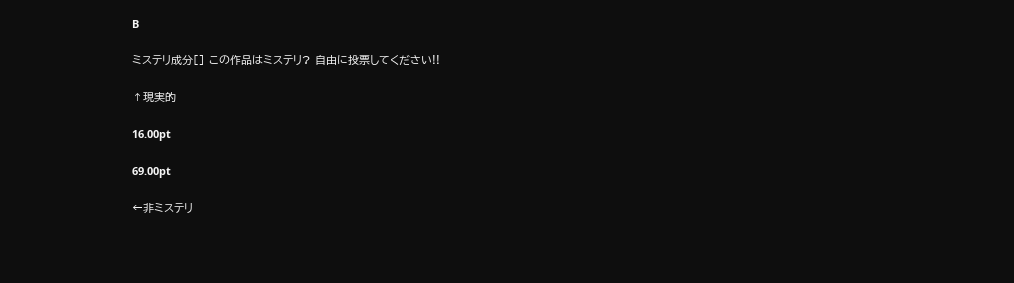B

ミステリ成分[] この作品はミステリ? 自由に投票してください!!

↑現実的

16.00pt

69.00pt

←非ミステリ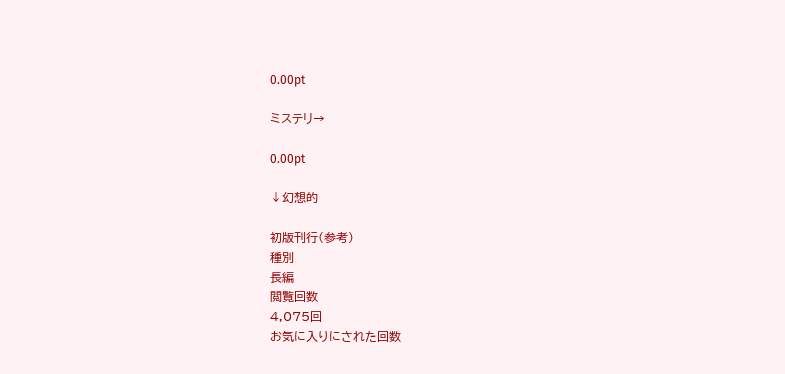0.00pt

ミステリ→

0.00pt

↓幻想的

初版刊行(参考)
種別
長編
閲覧回数
4,075回
お気に入りにされた回数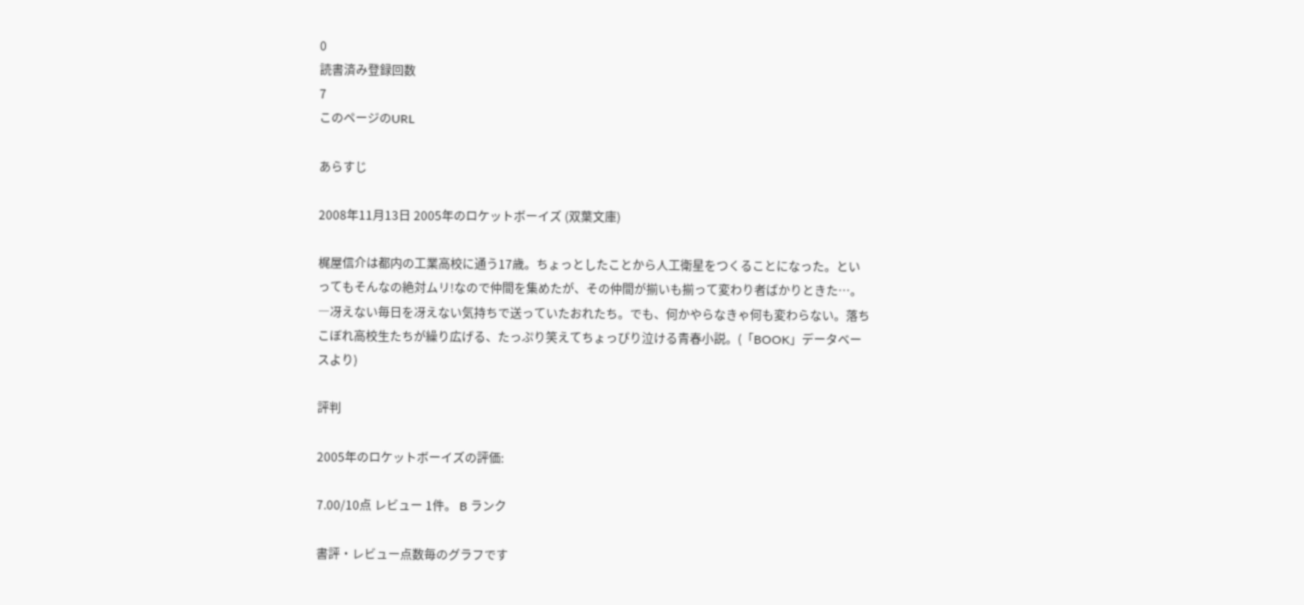0
読書済み登録回数
7
このページのURL

あらすじ

2008年11月13日 2005年のロケットボーイズ (双葉文庫)

梶屋信介は都内の工業高校に通う17歳。ちょっとしたことから人工衛星をつくることになった。といってもそんなの絶対ムリ!なので仲間を集めたが、その仲間が揃いも揃って変わり者ばかりときた…。―冴えない毎日を冴えない気持ちで送っていたおれたち。でも、何かやらなきゃ何も変わらない。落ちこぼれ高校生たちが繰り広げる、たっぷり笑えてちょっぴり泣ける青春小説。(「BOOK」データベースより)

評判

2005年のロケットボーイズの評価:

7.00/10点 レビュー 1件。 B ランク

書評・レビュー点数毎のグラフです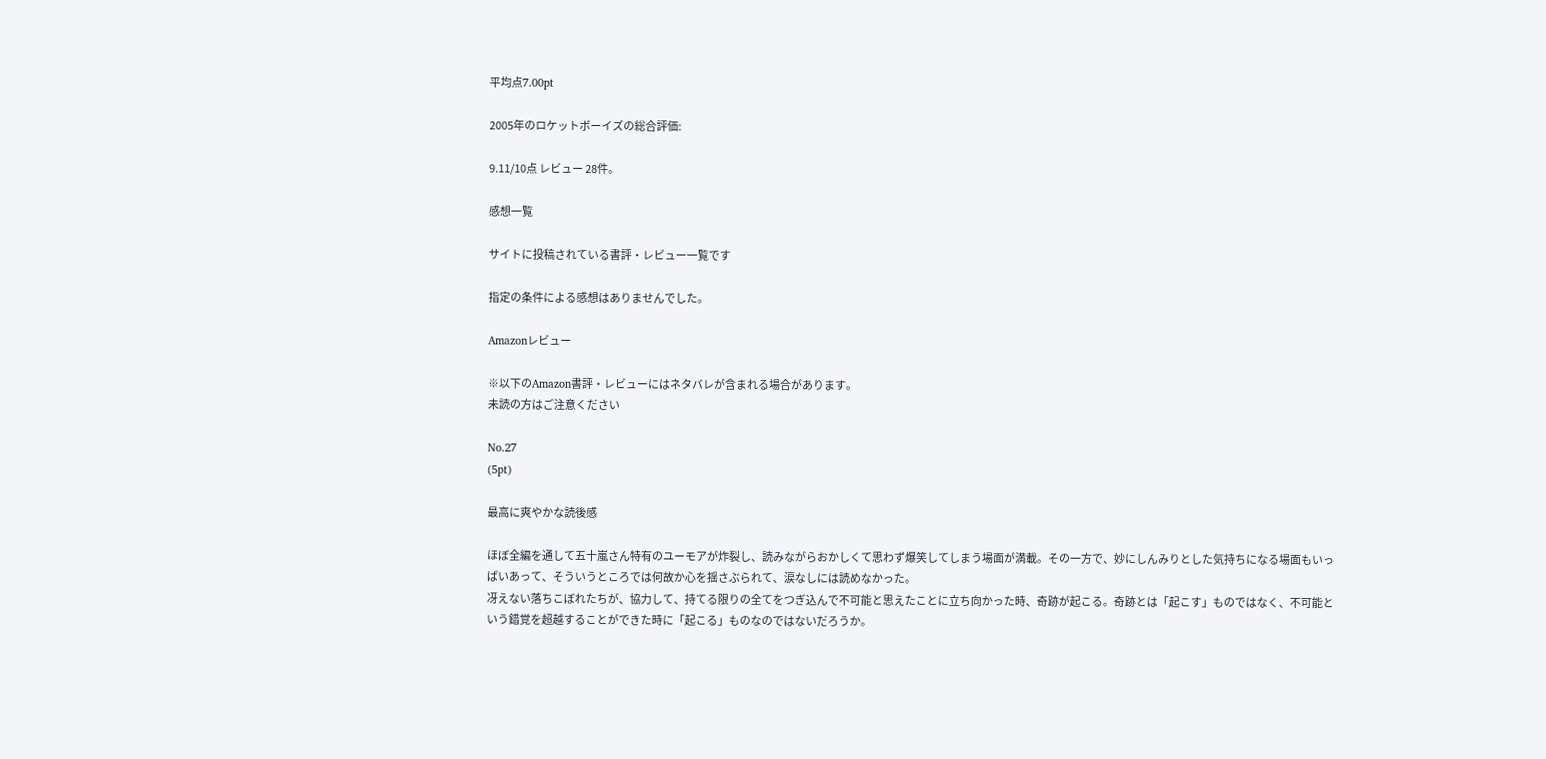平均点7.00pt

2005年のロケットボーイズの総合評価:

9.11/10点 レビュー 28件。

感想一覧

サイトに投稿されている書評・レビュー一覧です

指定の条件による感想はありませんでした。

Amazonレビュー

※以下のAmazon書評・レビューにはネタバレが含まれる場合があります。
未読の方はご注意ください

No.27
(5pt)

最高に爽やかな読後感

ほぼ全編を通して五十嵐さん特有のユーモアが炸裂し、読みながらおかしくて思わず爆笑してしまう場面が満載。その一方で、妙にしんみりとした気持ちになる場面もいっぱいあって、そういうところでは何故か心を揺さぶられて、涙なしには読めなかった。
冴えない落ちこぼれたちが、協力して、持てる限りの全てをつぎ込んで不可能と思えたことに立ち向かった時、奇跡が起こる。奇跡とは「起こす」ものではなく、不可能という錯覚を超越することができた時に「起こる」ものなのではないだろうか。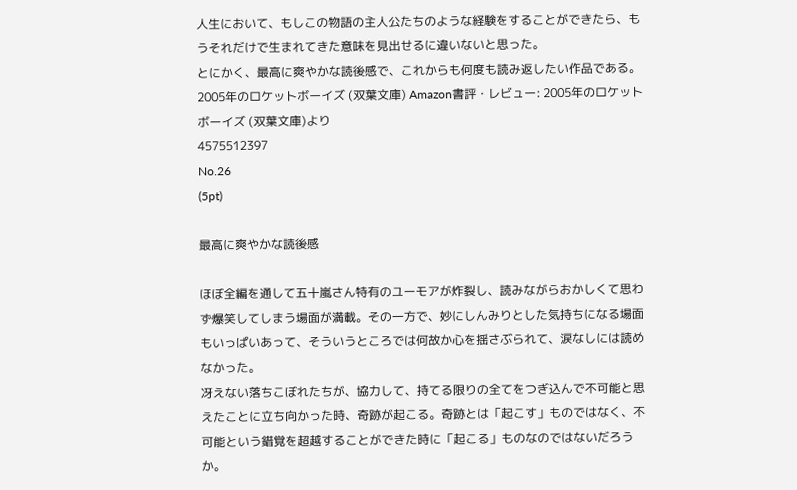人生において、もしこの物語の主人公たちのような経験をすることができたら、もうそれだけで生まれてきた意味を見出せるに違いないと思った。
とにかく、最高に爽やかな読後感で、これからも何度も読み返したい作品である。
2005年のロケットボーイズ (双葉文庫) Amazon書評・レビュー: 2005年のロケットボーイズ (双葉文庫)より
4575512397
No.26
(5pt)

最高に爽やかな読後感

ほぼ全編を通して五十嵐さん特有のユーモアが炸裂し、読みながらおかしくて思わず爆笑してしまう場面が満載。その一方で、妙にしんみりとした気持ちになる場面もいっぱいあって、そういうところでは何故か心を揺さぶられて、涙なしには読めなかった。
冴えない落ちこぼれたちが、協力して、持てる限りの全てをつぎ込んで不可能と思えたことに立ち向かった時、奇跡が起こる。奇跡とは「起こす」ものではなく、不可能という錯覚を超越することができた時に「起こる」ものなのではないだろうか。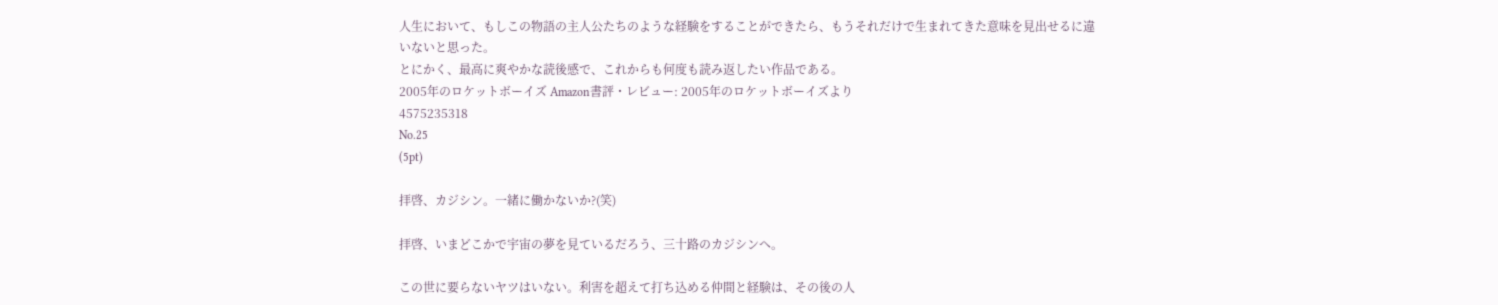人生において、もしこの物語の主人公たちのような経験をすることができたら、もうそれだけで生まれてきた意味を見出せるに違いないと思った。
とにかく、最高に爽やかな読後感で、これからも何度も読み返したい作品である。
2005年のロケットボーイズ Amazon書評・レビュー: 2005年のロケットボーイズより
4575235318
No.25
(5pt)

拝啓、カジシン。一緒に働かないか?(笑)

拝啓、いまどこかで宇宙の夢を見ているだろう、三十路のカジシンへ。

この世に要らないヤツはいない。利害を超えて打ち込める仲間と経験は、その後の人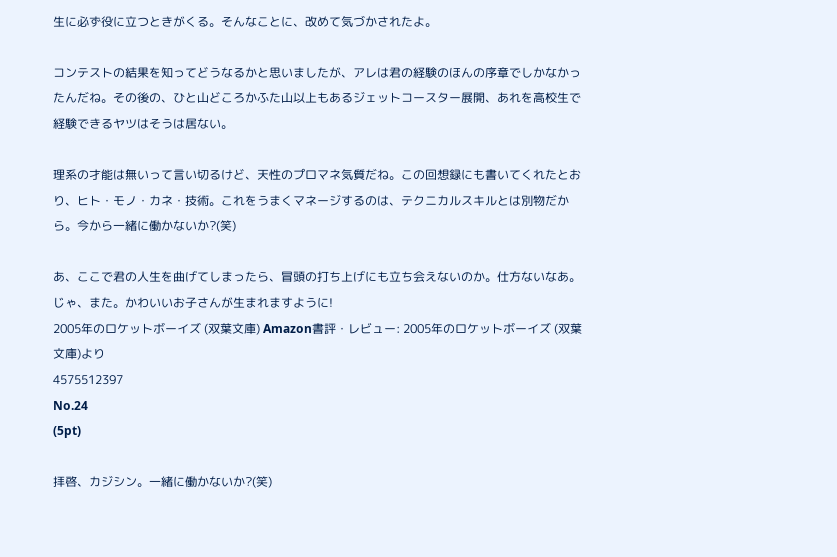生に必ず役に立つときがくる。そんなことに、改めて気づかされたよ。

コンテストの結果を知ってどうなるかと思いましたが、アレは君の経験のほんの序章でしかなかったんだね。その後の、ひと山どころかふた山以上もあるジェットコースター展開、あれを高校生で経験できるヤツはそうは居ない。

理系の才能は無いって言い切るけど、天性のプロマネ気質だね。この回想録にも書いてくれたとおり、ヒト・モノ・カネ・技術。これをうまくマネージするのは、テクニカルスキルとは別物だから。今から一緒に働かないか?(笑)

あ、ここで君の人生を曲げてしまったら、冒頭の打ち上げにも立ち会えないのか。仕方ないなあ。じゃ、また。かわいいお子さんが生まれますように!
2005年のロケットボーイズ (双葉文庫) Amazon書評・レビュー: 2005年のロケットボーイズ (双葉文庫)より
4575512397
No.24
(5pt)

拝啓、カジシン。一緒に働かないか?(笑)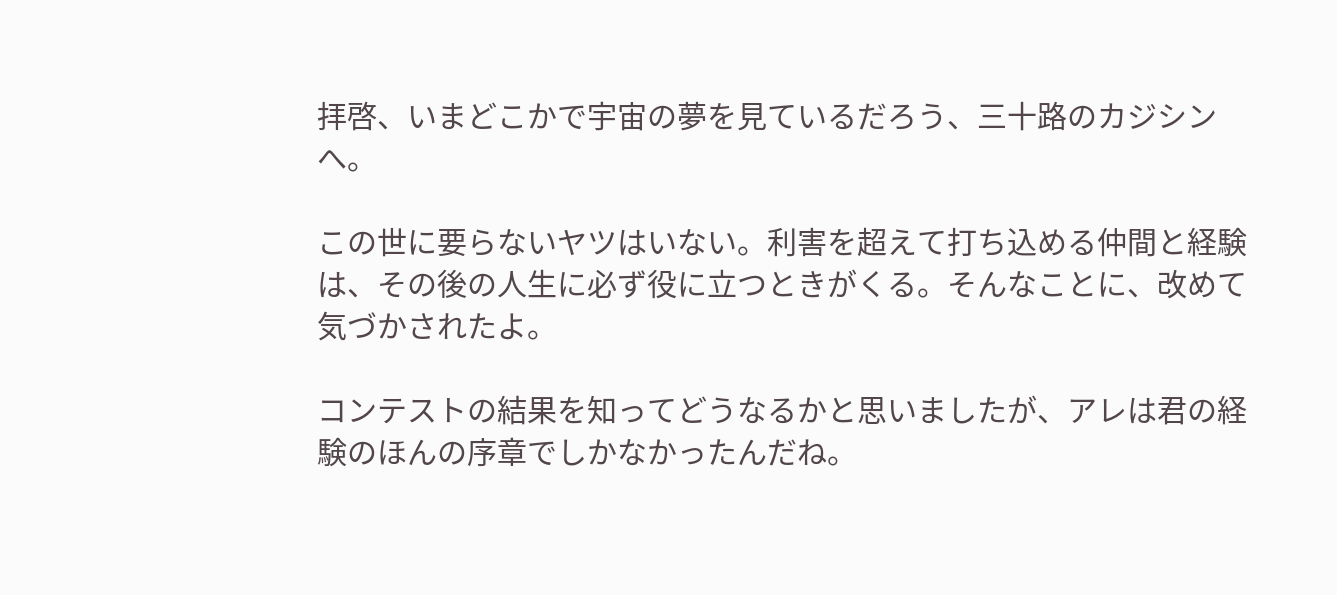拝啓、いまどこかで宇宙の夢を見ているだろう、三十路のカジシンへ。

この世に要らないヤツはいない。利害を超えて打ち込める仲間と経験は、その後の人生に必ず役に立つときがくる。そんなことに、改めて気づかされたよ。

コンテストの結果を知ってどうなるかと思いましたが、アレは君の経験のほんの序章でしかなかったんだね。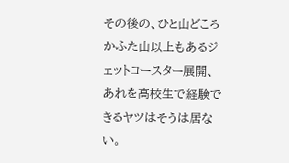その後の、ひと山どころかふた山以上もあるジェットコースター展開、あれを高校生で経験できるヤツはそうは居ない。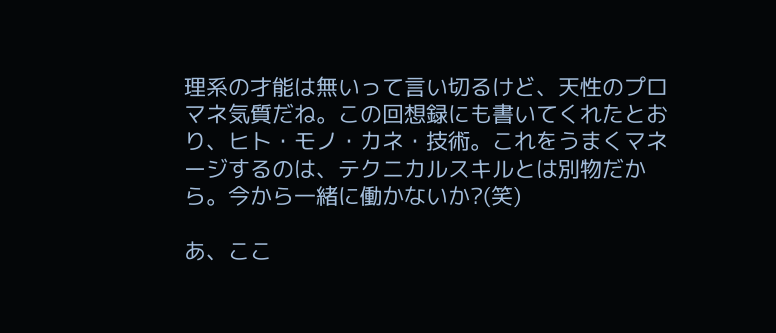理系の才能は無いって言い切るけど、天性のプロマネ気質だね。この回想録にも書いてくれたとおり、ヒト・モノ・カネ・技術。これをうまくマネージするのは、テクニカルスキルとは別物だから。今から一緒に働かないか?(笑)

あ、ここ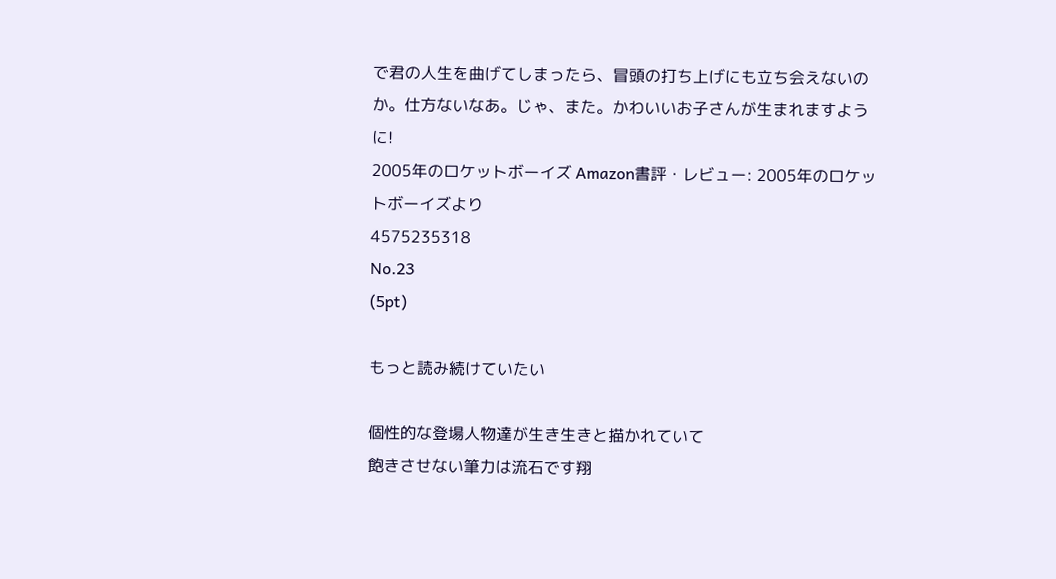で君の人生を曲げてしまったら、冒頭の打ち上げにも立ち会えないのか。仕方ないなあ。じゃ、また。かわいいお子さんが生まれますように!
2005年のロケットボーイズ Amazon書評・レビュー: 2005年のロケットボーイズより
4575235318
No.23
(5pt)

もっと読み続けていたい

個性的な登場人物達が生き生きと描かれていて
飽きさせない筆力は流石です翔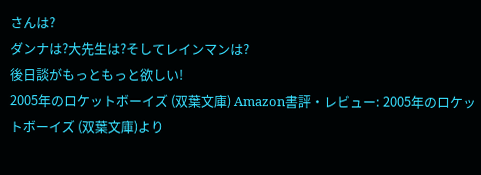さんは?
ダンナは?大先生は?そしてレインマンは?
後日談がもっともっと欲しい!
2005年のロケットボーイズ (双葉文庫) Amazon書評・レビュー: 2005年のロケットボーイズ (双葉文庫)より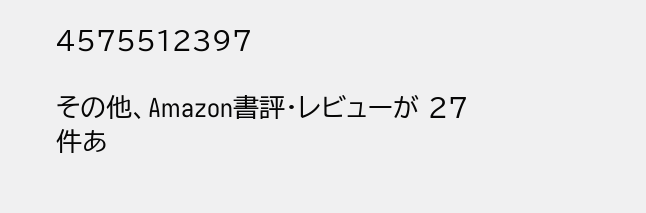4575512397

その他、Amazon書評・レビューが 27件あ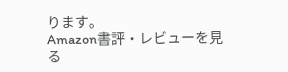ります。
Amazon書評・レビューを見る